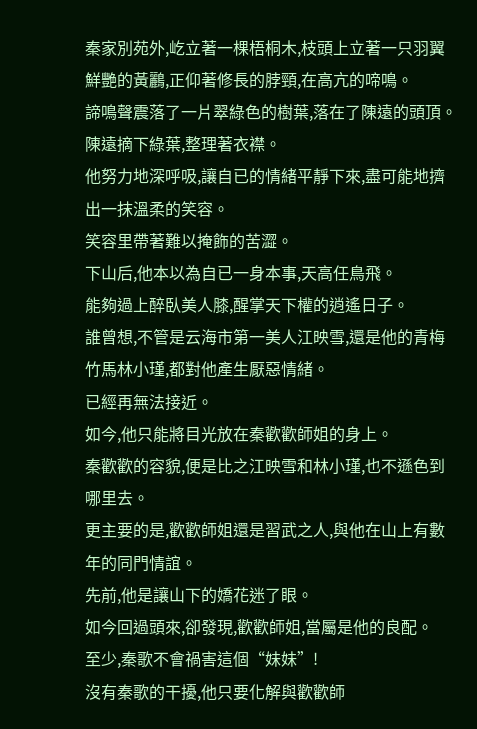秦家別苑外,屹立著一棵梧桐木,枝頭上立著一只羽翼鮮艷的黃鸝,正仰著修長的脖頸,在高亢的啼鳴。
諦鳴聲震落了一片翠綠色的樹葉,落在了陳遠的頭頂。
陳遠摘下綠葉,整理著衣襟。
他努力地深呼吸,讓自已的情緒平靜下來,盡可能地擠出一抹溫柔的笑容。
笑容里帶著難以掩飾的苦澀。
下山后,他本以為自已一身本事,天高任鳥飛。
能夠過上醉臥美人膝,醒掌天下權的逍遙日子。
誰曾想,不管是云海市第一美人江映雪,還是他的青梅竹馬林小瑾,都對他產生厭惡情緒。
已經再無法接近。
如今,他只能將目光放在秦歡歡師姐的身上。
秦歡歡的容貌,便是比之江映雪和林小瑾,也不遜色到哪里去。
更主要的是,歡歡師姐還是習武之人,與他在山上有數年的同門情誼。
先前,他是讓山下的嬌花迷了眼。
如今回過頭來,卻發現,歡歡師姐,當屬是他的良配。
至少,秦歌不會禍害這個“妹妹”!
沒有秦歌的干擾,他只要化解與歡歡師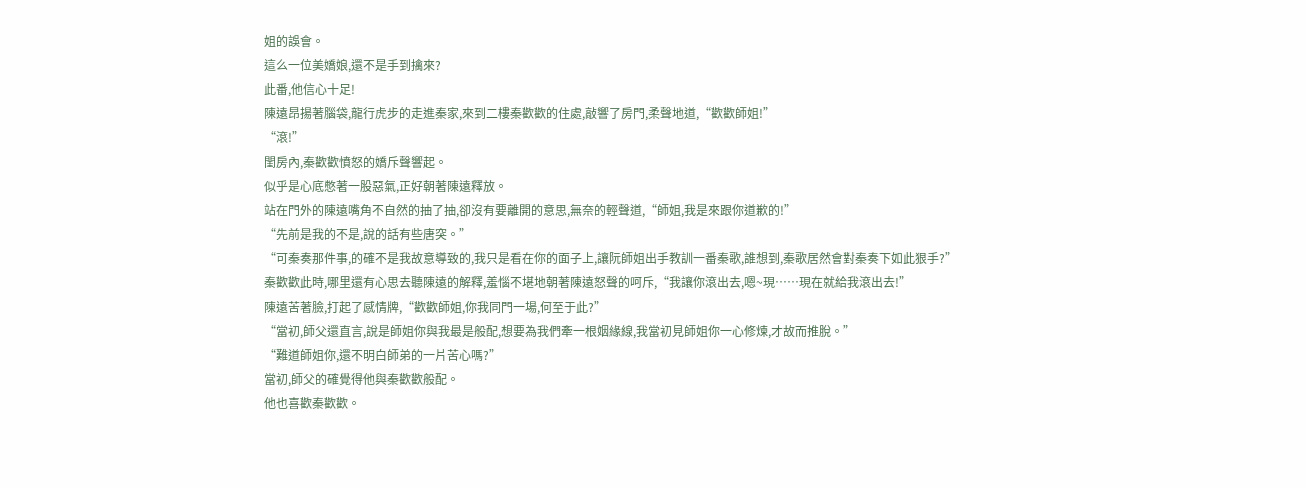姐的誤會。
這么一位美嬌娘,還不是手到擒來?
此番,他信心十足!
陳遠昂揚著腦袋,龍行虎步的走進秦家,來到二樓秦歡歡的住處,敲響了房門,柔聲地道,“歡歡師姐!”
“滾!”
閨房內,秦歡歡憤怒的嬌斥聲響起。
似乎是心底憋著一股惡氣,正好朝著陳遠釋放。
站在門外的陳遠嘴角不自然的抽了抽,卻沒有要離開的意思,無奈的輕聲道,“師姐,我是來跟你道歉的!”
“先前是我的不是,說的話有些唐突。”
“可秦奏那件事,的確不是我故意導致的,我只是看在你的面子上,讓阮師姐出手教訓一番秦歌,誰想到,秦歌居然會對秦奏下如此狠手?”
秦歡歡此時,哪里還有心思去聽陳遠的解釋,羞惱不堪地朝著陳遠怒聲的呵斥,“我讓你滾出去,嗯~現……現在就給我滾出去!”
陳遠苦著臉,打起了感情牌,“歡歡師姐,你我同門一場,何至于此?”
“當初,師父還直言,說是師姐你與我最是般配,想要為我們牽一根姻緣線,我當初見師姐你一心修煉,才故而推脫。”
“難道師姐你,還不明白師弟的一片苦心嗎?”
當初,師父的確覺得他與秦歡歡般配。
他也喜歡秦歡歡。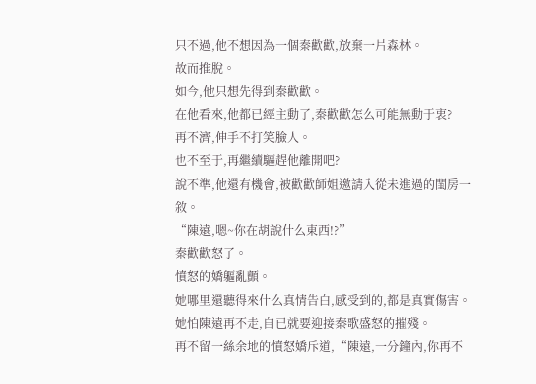只不過,他不想因為一個秦歡歡,放棄一片森林。
故而推脫。
如今,他只想先得到秦歡歡。
在他看來,他都已經主動了,秦歡歡怎么可能無動于衷?
再不濟,伸手不打笑臉人。
也不至于,再繼續驅趕他離開吧?
說不準,他還有機會,被歡歡師姐邀請入從未進過的閨房一敘。
“陳遠,嗯~你在胡說什么東西!?”
秦歡歡怒了。
憤怒的嬌軀亂顫。
她哪里還聽得來什么真情告白,感受到的,都是真實傷害。
她怕陳遠再不走,自已就要迎接秦歌盛怒的摧殘。
再不留一絲余地的憤怒嬌斥道,“陳遠,一分鐘內,你再不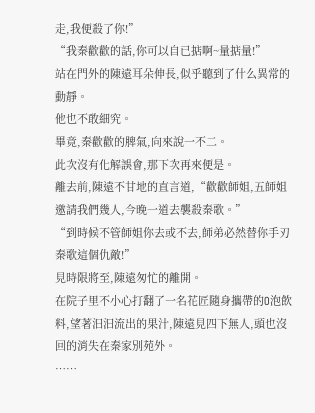走,我便殺了你!”
“我秦歡歡的話,你可以自已掂啊~量掂量!”
站在門外的陳遠耳朵伸長,似乎聽到了什么異常的動靜。
他也不敢細究。
畢竟,秦歡歡的脾氣,向來說一不二。
此次沒有化解誤會,那下次再來便是。
離去前,陳遠不甘地的直言道,“歡歡師姐,五師姐邀請我們幾人,今晚一道去襲殺秦歌。”
“到時候不管師姐你去或不去,師弟必然替你手刃秦歌這個仇敵!”
見時限將至,陳遠匆忙的離開。
在院子里不小心打翻了一名花匠隨身攜帶的O泡飲料,望著汩汩流出的果汁,陳遠見四下無人,頭也沒回的消失在秦家別苑外。
……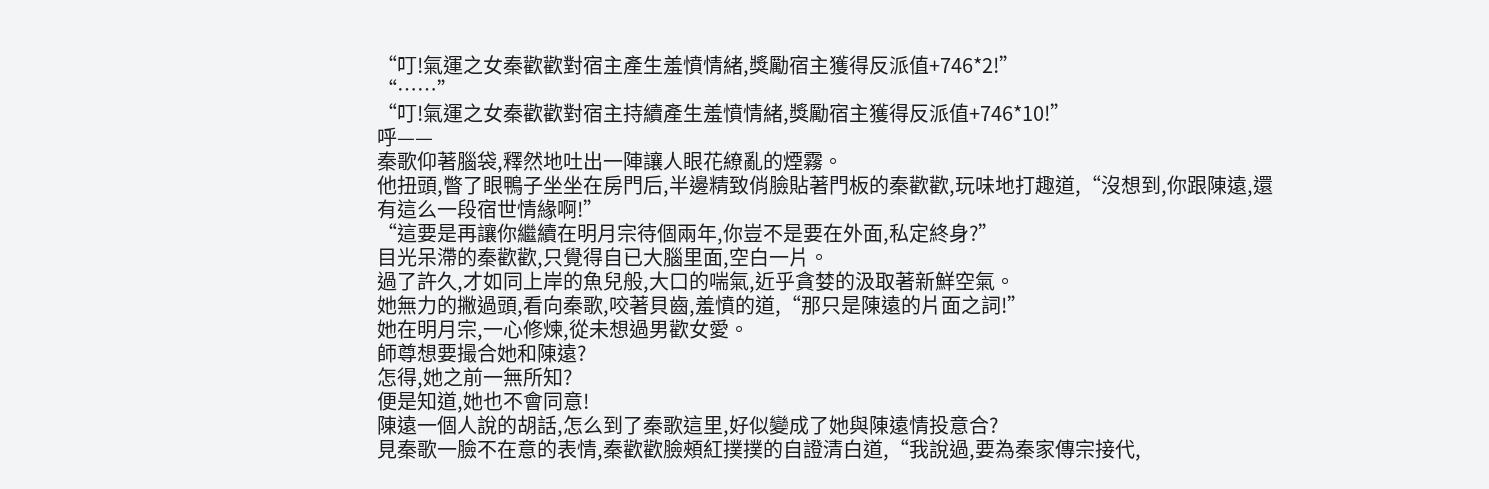“叮!氣運之女秦歡歡對宿主產生羞憤情緒,獎勵宿主獲得反派值+746*2!”
“……”
“叮!氣運之女秦歡歡對宿主持續產生羞憤情緒,獎勵宿主獲得反派值+746*10!”
呼——
秦歌仰著腦袋,釋然地吐出一陣讓人眼花繚亂的煙霧。
他扭頭,瞥了眼鴨子坐坐在房門后,半邊精致俏臉貼著門板的秦歡歡,玩味地打趣道,“沒想到,你跟陳遠,還有這么一段宿世情緣啊!”
“這要是再讓你繼續在明月宗待個兩年,你豈不是要在外面,私定終身?”
目光呆滯的秦歡歡,只覺得自已大腦里面,空白一片。
過了許久,才如同上岸的魚兒般,大口的喘氣,近乎貪婪的汲取著新鮮空氣。
她無力的撇過頭,看向秦歌,咬著貝齒,羞憤的道,“那只是陳遠的片面之詞!”
她在明月宗,一心修煉,從未想過男歡女愛。
師尊想要撮合她和陳遠?
怎得,她之前一無所知?
便是知道,她也不會同意!
陳遠一個人說的胡話,怎么到了秦歌這里,好似變成了她與陳遠情投意合?
見秦歌一臉不在意的表情,秦歡歡臉頰紅撲撲的自證清白道,“我說過,要為秦家傳宗接代,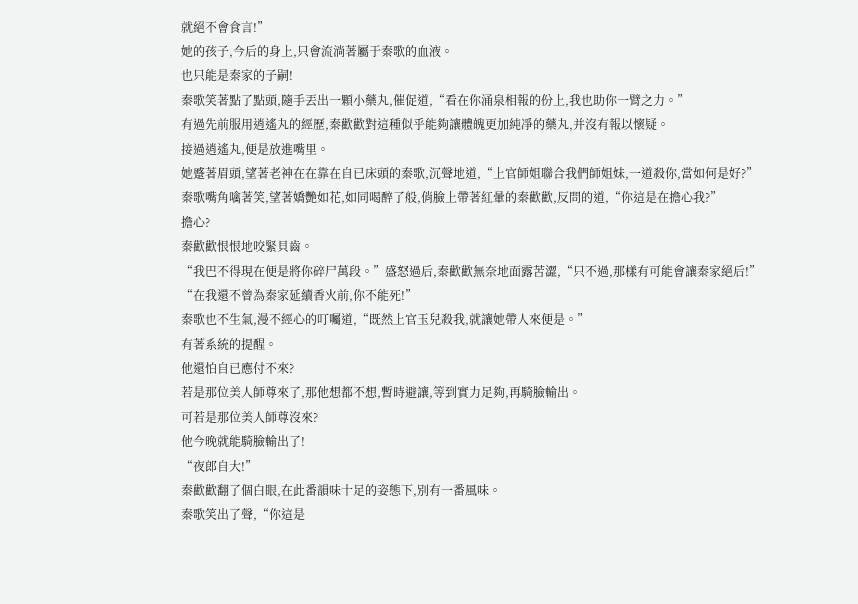就絕不會食言!”
她的孩子,今后的身上,只會流淌著屬于秦歌的血液。
也只能是秦家的子嗣!
秦歌笑著點了點頭,隨手丟出一顆小藥丸,催促道,“看在你涌泉相報的份上,我也助你一臂之力。”
有過先前服用逍遙丸的經歷,秦歡歡對這種似乎能夠讓體魄更加純凈的藥丸,并沒有報以懷疑。
接過逍遙丸,便是放進嘴里。
她蹙著眉頭,望著老神在在靠在自已床頭的秦歌,沉聲地道,“上官師姐聯合我們師姐妹,一道殺你,當如何是好?”
秦歌嘴角噙著笑,望著嬌艷如花,如同喝醉了般,俏臉上帶著紅暈的秦歡歡,反問的道,“你這是在擔心我?”
擔心?
秦歡歡恨恨地咬緊貝齒。
“我巴不得現在便是將你碎尸萬段。”盛怒過后,秦歡歡無奈地面露苦澀,“只不過,那樣有可能會讓秦家絕后!”
“在我還不曾為秦家延續香火前,你不能死!”
秦歌也不生氣,漫不經心的叮囑道,“既然上官玉兒殺我,就讓她帶人來便是。”
有著系統的提醒。
他還怕自已應付不來?
若是那位美人師尊來了,那他想都不想,暫時避讓,等到實力足夠,再騎臉輸出。
可若是那位美人師尊沒來?
他今晚就能騎臉輸出了!
“夜郎自大!”
秦歡歡翻了個白眼,在此番韻味十足的姿態下,別有一番風味。
秦歌笑出了聲,“你這是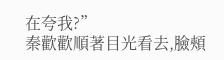在夸我?”
秦歡歡順著目光看去,臉頰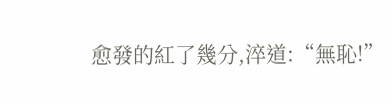愈發的紅了幾分,淬道:“無恥!”